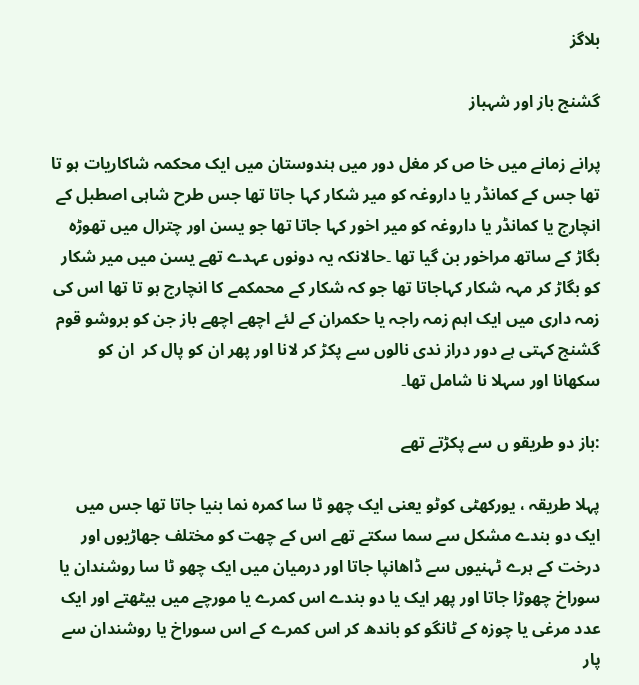بلاگز

گشنج باز اور شہباز

پرانے زمانے میں خا ص کر مغل دور میں ہندوستان میں ایک محکمہ شاکاریات ہو تا تھا جس کے کمانڈر یا داروغہ کو میر شکار کہا جاتا تھا جس طرح شاہی اصطبل کے انچارج یا کمانڈر یا داروغہ کو میر اخور کہا جاتا تھا جو یسن اور چترال میں تھوڑہ بگاڑ کے ساتھ مراخور بن گیا تھا ۔حالانکہ یہ دونوں عہدے تھے یسن میں میر شکار کو بگاڑ کر مہہ شکار کہاجاتا تھا جو کہ شکار کے محمکمے کا انچارج ہو تا تھا اس کی زمہ داری میں ایک اہم زمہ راجہ یا حکمران کے لئے اچھے اچھے باز جن کو بروشو قوم   گشنج کہتی ہے دور دراز ندی نالوں سے پکڑ کر لانا اور پھر ان کو پال کر  ان کو سکھانا اور سہلا نا شامل تھا۔

:باز دو طریقو ں سے پکڑتے تھے

پہلا طریقہ ، یورکھٹی کوٹو یعنی ایک چھو ٹا سا کمرہ نما بنیا جاتا تھا جس میں ایک دو بندے مشکل سے سما سکتے تھے اس کے چھت کو مختلف جھاڑیوں اور درخت کے ہرے ٹہنیوں سے ڈاھانپا جاتا اور درمیان میں ایک چھو ٹا سا روشندان یا سوراخ چھوڑا جاتا اور پھر ایک یا دو بندے اس کمرے یا مورچے میں بیٹھتے اور ایک عدد مرغی یا چوزہ کے ٹانگو کو باندھ کر اس کمرے کے اس سوراخ یا روشندان سے پار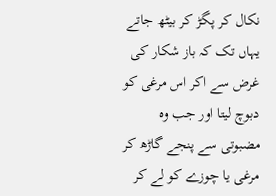نکال کر پگڑ کر بیٹھ جاتے یہاں تک کہ باز شکار کی غرض سے اکر اس مرغی کو دبوچ لیتا اور جب وہ مضبوتی سے پنجے گاڑھ کر مرغی یا چوزے کو لے کر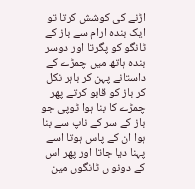اڑنے کی کوشش کرتا تو ایک بندہ ارام سے باز کے ٹانگو کو پگرتا اور دوسر بندہ ہاتھ میں چمڑے کے داستانے پہن کر باہر نکل کر باز کو قابو کرتے پھر چمڑے کا بنا ہوا ٹوپی جو باز کے سر کے ناپ سے بنا ہوا ان کے پاس ہوتا اسے پہنا دیا جاتا اور پھر اس کے دونو ں ٹانگوں مین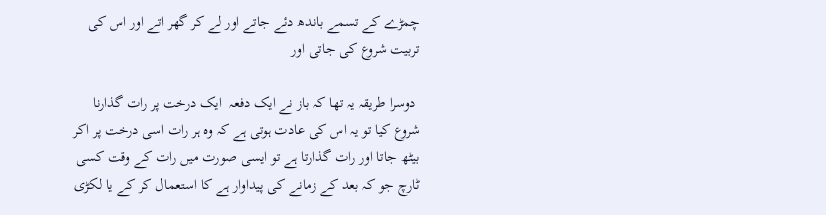چمڑے کے تسمے باندھ دئے جاتے اور لے کر گھر اتے اور اس کی تربیت شروع کی جاتی اور

 دوسرا طریقہ یہ تھا کہ باز نے ایک دفعہ  ایک درخت پر رات گذارنا شروع کیا تو یہ اس کی عادت ہوتی ہے کہ وہ ہر رات اسی درخت پر اکر بیٹھ جاتا اور رات گذارتا ہے تو ایسی صورت میں رات کے وقت کسی ٹارچ جو کہ بعد کے زمانے کی پیداوار ہے کا استعمال کر کے یا لکڑی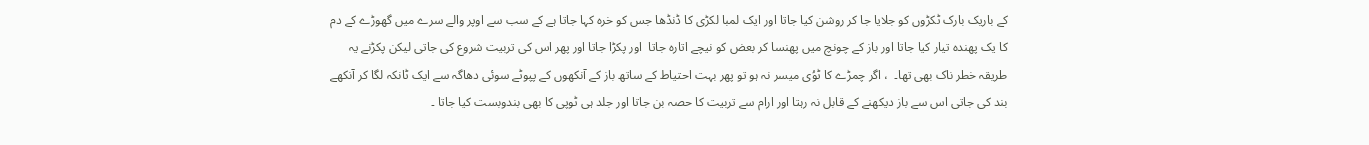کے باریک بارک ٹکڑوں کو جلایا جا کر روشن کیا جاتا اور ایک لمبا لکڑی کا ڈنڈھا جس کو خرہ کہا جاتا ہے کے سب سے اوپر والے سرے میں گھوڑے کے دم کا یک پھندہ تیار کیا جاتا اور باز کے چونچ میں پھنسا کر بعض کو نیچے اتارہ جاتا  اور پکڑا جاتا اور پھر اس کی تربیت شروع کی جاتی لیکن پکڑنے یہ طریقہ خطر ناک بھی تھا۔  ، اگر چمڑے کا ٹوُی میسر نہ ہو تو پھر بہت احتیاط کے ساتھ باز کے آنکھوں کے پپوٹے سوئی دھاگہ سے ایک ٹانکہ لگا کر آنکھے بند کی جاتی اس سے باز دیکھنے کے قابل نہ رہتا اور ارام سے تربیت کا حصہ بن جاتا اور جلد ہی ٹوپی کا بھی بندوبست کیا جاتا ۔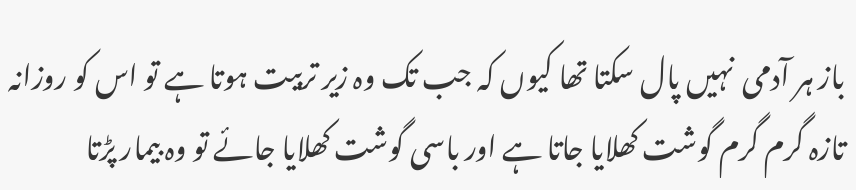باز ہر آدمی  نہیں پال سکتا تھا کیوں کہ جب تک وہ زیر تربیت ہوتا ہے تو اس کو روزانہ تازہ گرم گرم گوشت کھلایا جاتا ہے اور باسی گوشت کھلایا جائے تو وہ بیمار پڑتا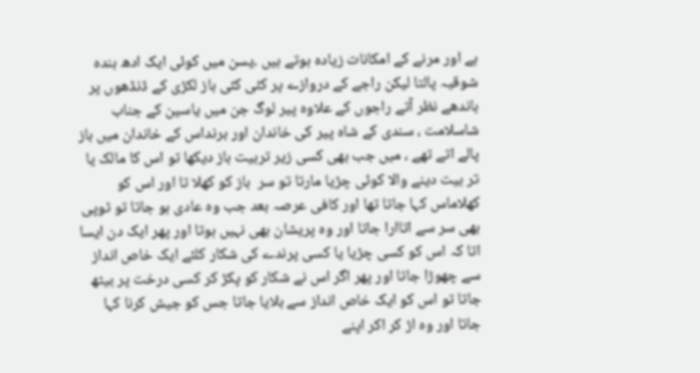ہے اور مرنے کے امکانات زیادہ ہوتے ہیں ۔یسن میں کوئی ایک ادھ بندہ شوقیہ پالتا لیکن راجے کے دروازے پر کئی کئی باز لکڑی کے ڈنڈھوں پر باندھے نظر آتے راجوں کے علاوہ پیر لوگ جن میں یاسین کے جناب شاسلامت ، سندی کے شاہ پیر کی خاندان اور برنداس کے خاندان میں باز پالے اتے تھے ، میں جب بھی کسی زیر تربیت باز دیکھا تو اس کا مالک یا تر بیت دینے والا کوئی چڑیا مارتا تو سر  باز کو کھلا تا اور اس کو کھلاماس کہا جاتا تھا اور کافی عرصہ بعد جب وہ عادی ہو جاتا تو ٹوپی بھی سر سے اتاارا جاتا اور وہ پریشان بھی نہیں ہوتا اور پھر ایک دن ایسا اتا کہ اس کو کسی چڑیا یا کسی پرندے کی شکار کلئے ایک خاص انداز سے چھوڑا جاتا اور پھر اگر اس نے شکار کو پکڑ کر کسی درخت پر بیٹھ جاتا تو اس کو ایک خاص انداز سے بلایا جاتا جس کو جیش کرنا کہا جاتا اور وہ اڑ کر اکر اپنے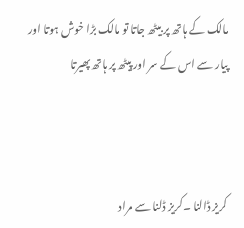مالک کے ہاتھ پر بیٹھ جاتا تو مالک بڑا خوش ہوتا اور پیار سے اس کے سر اور پیٹھ پر ہاتھ پھیرتا



کریز ڈالنا ۔کریز ڈلنا سے مراد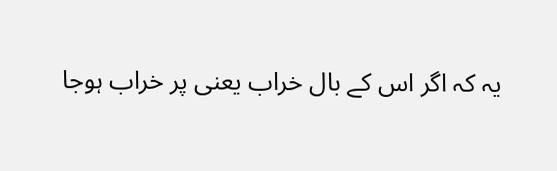یہ کہ اگر اس کے بال خراب یعنی پر خراب ہوجا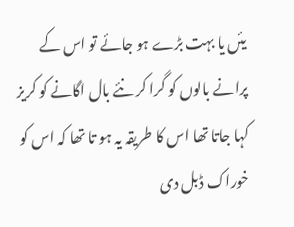یئں یا بہت بڑے ہو جائے تو اس کے پرانے بالوں کو گرا کر نئے بال اگانے کو کریز کہا جاتا تھا اس کا طریقہ یہ ہو تا تھا کہ اس کو خوراک ڈبل دی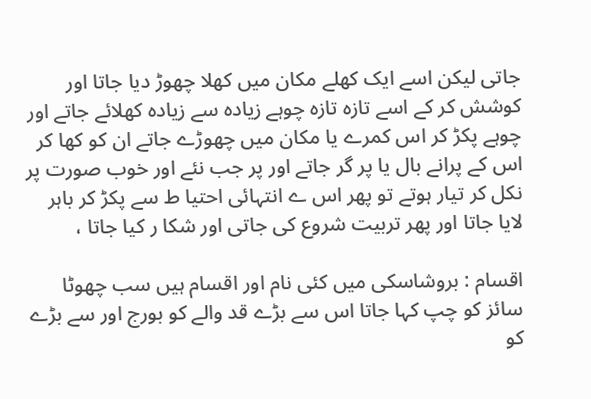جاتی لیکن اسے ایک کھلے مکان میں کھلا چھوڑ دیا جاتا اور کوشش کر کے اسے تازہ تازہ چوہے زیادہ سے زیادہ کھلائے جاتے اور چوہے پکڑ کر اس کمرے یا مکان میں چھوڑے جاتے ان کو کھا کر اس کے پرانے بال یا پر گر جاتے اور پر جب نئے اور خوب صورت پر نکل کر تیار ہوتے تو پھر اس ے انتہائی احتیا ط سے پکڑ کر باہر لایا جاتا اور پھر تربیت شروع کی جاتی اور شکا ر کیا جاتا ،

اقسام : بروشاسکی میں کئی نام اور اقسام ہیں سب چھوٹا سائز کو چپ کہا جاتا اس سے بڑے قد والے کو بورج اور سے بڑے کو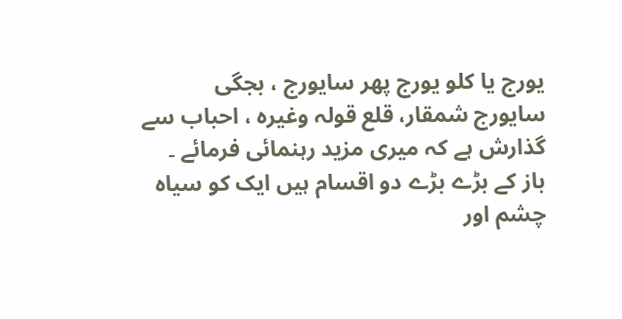یورج یا کلو یورج پھر سایورج ، بجگی سایورج شمقار، قلع قولہ وغیرہ ، احباب سے گذارش ہے کہ میری مزید رہنمائی فرمائے ۔ باز کے بڑے بڑے دو اقسام ہیں ایک کو سیاہ چشم اور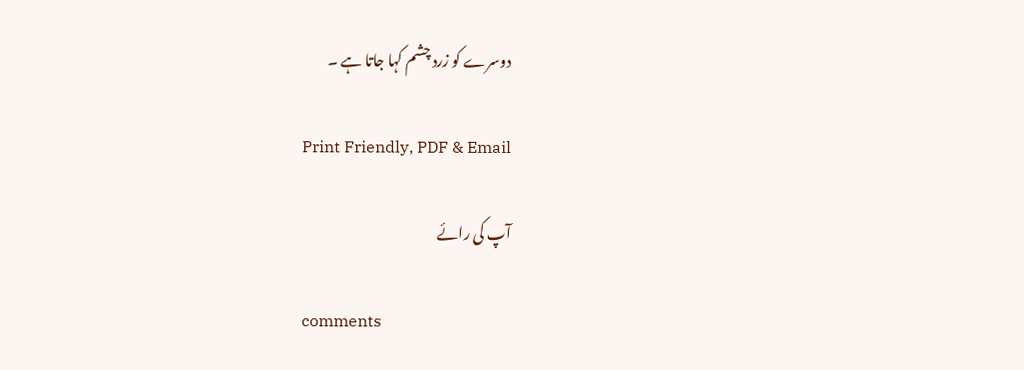دوسرے کو زرد چشم کہا جاتا ہے ۔

Print Friendly, PDF & Email

آپ کی رائے

comments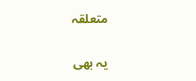متعلقہ

یہ بھی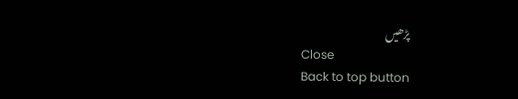پڑھیں
Close
Back to top button